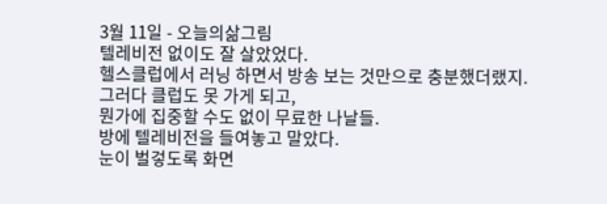3월 11일 - 오늘의삶그림
텔레비전 없이도 잘 살았었다.
헬스클럽에서 러닝 하면서 방송 보는 것만으로 충분했더랬지.
그러다 클럽도 못 가게 되고,
뭔가에 집중할 수도 없이 무료한 나날들.
방에 텔레비전을 들여놓고 말았다.
눈이 벌겋도록 화면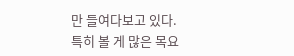만 들여다보고 있다.
특히 볼 게 많은 목요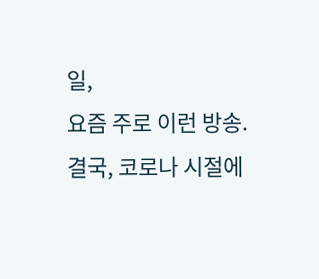일,
요즘 주로 이런 방송.
결국, 코로나 시절에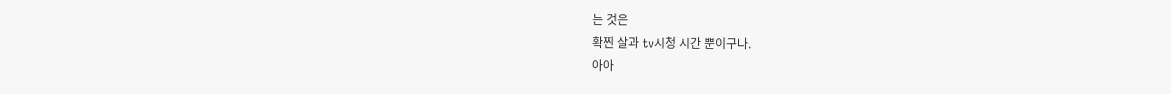는 것은
확찐 살과 tv시청 시간 뿐이구나.
아아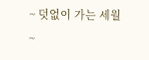~ 덧없이 가는 세월~